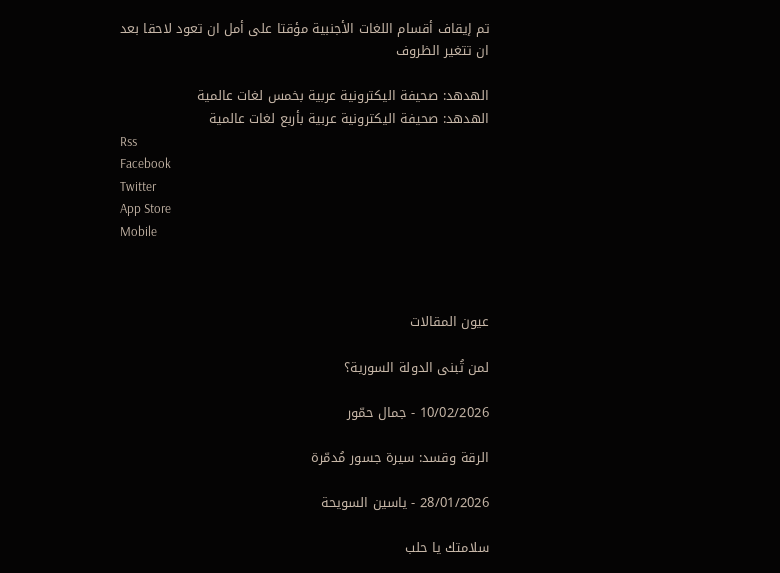تم إيقاف أقسام اللغات الأجنبية مؤقتا على أمل ان تعود لاحقا بعد ان تتغير الظروف

الهدهد: صحيفة اليكترونية عربية بخمس لغات عالمية
الهدهد: صحيفة اليكترونية عربية بأربع لغات عالمية
Rss
Facebook
Twitter
App Store
Mobile



عيون المقالات

لمن تُبنى الدولة السورية؟

10/02/2026 - جمال حمّور

الرقة وقسد: سيرة جسور مُدمّرة

28/01/2026 - ياسين السويحة

سلامتك يا حلب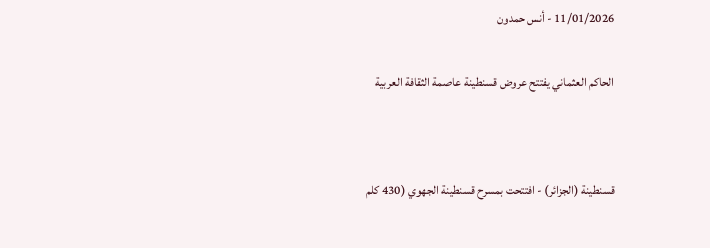11/01/2026 - أنس حمدون


الحاكم العثماني يفتتح عروض قسنطينة عاصمة الثقافة العربية




قسنطينة (الجزائر) - افتتحت بمسرح قسنطينة الجهوي (430 كلم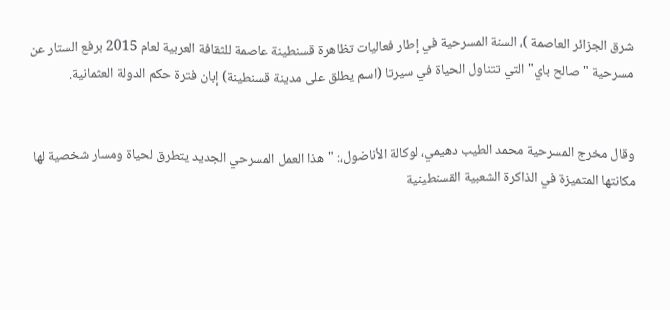شرق الجزائر العاصمة )، السنة المسرحية في إطار فعاليات تظاهرة قسنطينة عاصمة للثقافة العربية لعام 2015 برفع الستار عن مسرحية "صالح باي" التي تتناول الحياة في سيرتا (اسم يطلق على مدينة قسنطينة) إبان فترة حكم الدولة العثمانية.


وقال مخرج المسرحية محمد الطيب دهيمي، لوكالة الأناضول،: "هذا العمل المسرحي الجديد يتطرق لحياة ومسار شخصية لها مكانتها المتميزة في الذاكرة الشعبية القسنطينية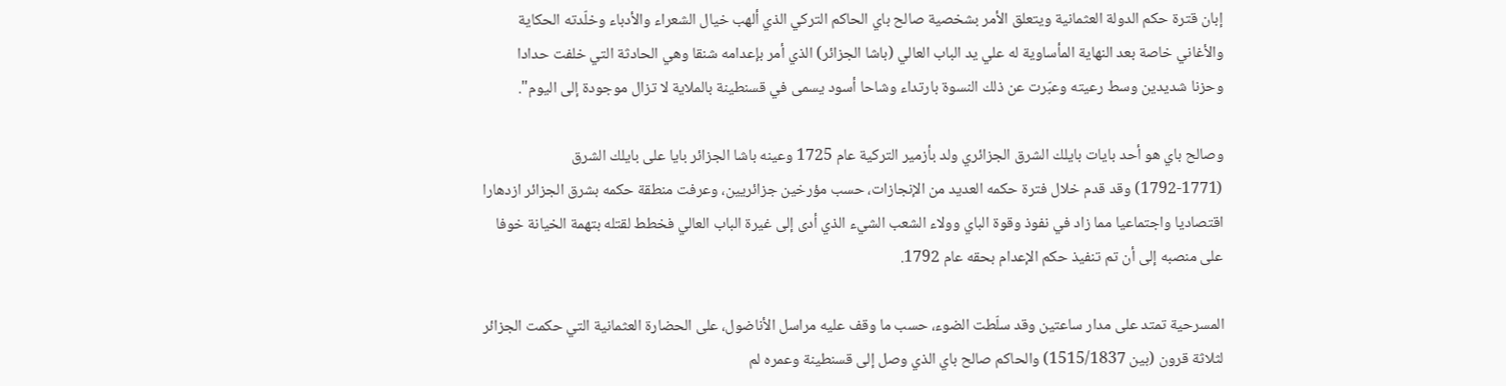إبان قترة حكم الدولة العثمانية ويتعلق الأمر بشخصية صالح باي الحاكم التركي الذي ألهب خيال الشعراء والأدباء وخلّدته الحكاية والأغاني خاصة بعد النهاية المأساوية له علي يد الباب العالي (باشا الجزائر) الذي أمر بإعدامه شنقا وهي الحادثة التي خلفت حدادا وحزنا شديدين وسط رعيته وعبّرت عن ذلك النسوة بارتداء وشاحا أسود يسمى في قسنطينة بالملاية لا تزال موجودة إلى اليوم".

وصالح باي هو أحد بايات بايلك الشرق الجزائري ولد بأزمير التركية عام 1725 وعينه باشا الجزائر بايا على بايلك الشرق (1771-1792) وقد قدم خلال فترة حكمه العديد من الإنجازات، حسب مؤرخين جزائريين، وعرفت منطقة حكمه بشرق الجزائر ازدهارا اقتصاديا واجتماعيا مما زاد في نفوذ وقوة الباي وولاء الشعب الشيء الذي أدى إلى غيرة الباب العالي فخطط لقتله بتهمة الخيانة خوفا على منصبه إلى أن تم تنفيذ حكم الإعدام بحقه عام 1792.

المسرحية تمتد على مدار ساعتين وقد سلّطت الضوء، حسب ما وقف عليه مراسل الأناضول، على الحضارة العثمانية التي حكمت الجزائر لثلاثة قرون (بين 1515/1837) والحاكم صالح باي الذي وصل إلى قسنطينة وعمره لم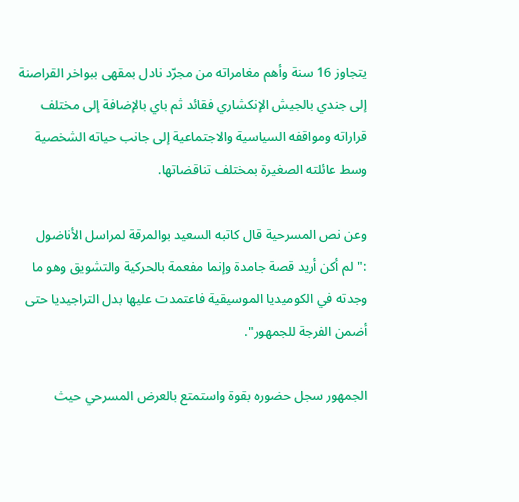يتجاوز 16 سنة وأهم مغامراته من مجرّد نادل بمقهى ببواخر القراصنة إلى جندي بالجيش الإنكشاري فقائد ثم باي بالإضافة إلى مختلف قراراته ومواقفه السياسية والاجتماعية إلى جانب حياته الشخصية وسط عائلته الصغيرة بمختلف تناقضاتها.

وعن نص المسرحية قال كاتبه السعيد بوالمرقة لمراسل الأناضول :"لم أكن أريد قصة جامدة وإنما مفعمة بالحركية والتشويق وهو ما وجدته في الكوميديا الموسيقية فاعتمدت عليها بدل التراجيديا حتى أضمن الفرجة للجمهور".

الجمهور سجل حضوره بقوة واستمتع بالعرض المسرحي حيث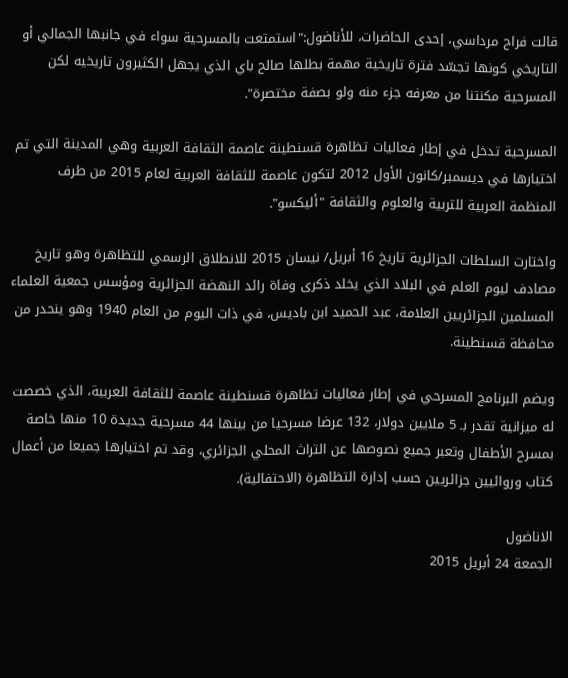قالت فراح مرداسي، إحدى الحاضرات، للأناضول:"استمتعت بالمسرحية سواء في جانبها الجمالي أو التاريخي كونها تجسّد فترة تاريخية مهمة بطلها صالح باي الذي يجهل الكثيرون تاريخيه لكن المسرحية مكنتنا من معرفه جزء منه ولو بصفة مختصرة".

المسرحية تدخل في إطار فعاليات تظاهرة قسنطينة عاصمة الثقافة العربية وهي المدينة التي تم اختيارها في ديسمبر/كانون الأول 2012 لتكون عاصمة للثقافة العربية لعام 2015 من طرف المنظمة العربية للتربية والعلوم والثقافة "أليكسو".

واختارت السلطات الجزائرية تاريخ 16 أبريل/ نيسان 2015 للانطلاق الرسمي للتظاهرة وهو تاريخ مصادف ليوم العلم في البلاد الذي يخلد ذكرى وفاة رائد النهضة الجزائرية ومؤسس جمعية العلماء المسلمين الجزائريين العلامة، عبد الحميد ابن باديس، في ذات اليوم من العام 1940 وهو ينحدر من محافظة قسنطينة.

ويضم البرنامج المسرحي في إطار فعاليات تظاهرة قسنطينة عاصمة للثقافة العربية، الذي خصصت له ميزانية تقدر بـ 5 ملايين دولار، 132 عرضا مسرحيا من بينها 44 مسرحية جديدة 10 منها خاصة بمسرح الأطفال وتعبر جميع نصوصها عن التراث المحلي الجزائري، وقد تم اختيارها جميعا من أعمال كتاب وروائيين جزائريين حسب إدارة التظاهرة (الاحتفالية).

الاناضول
الجمعة 24 أبريل 2015